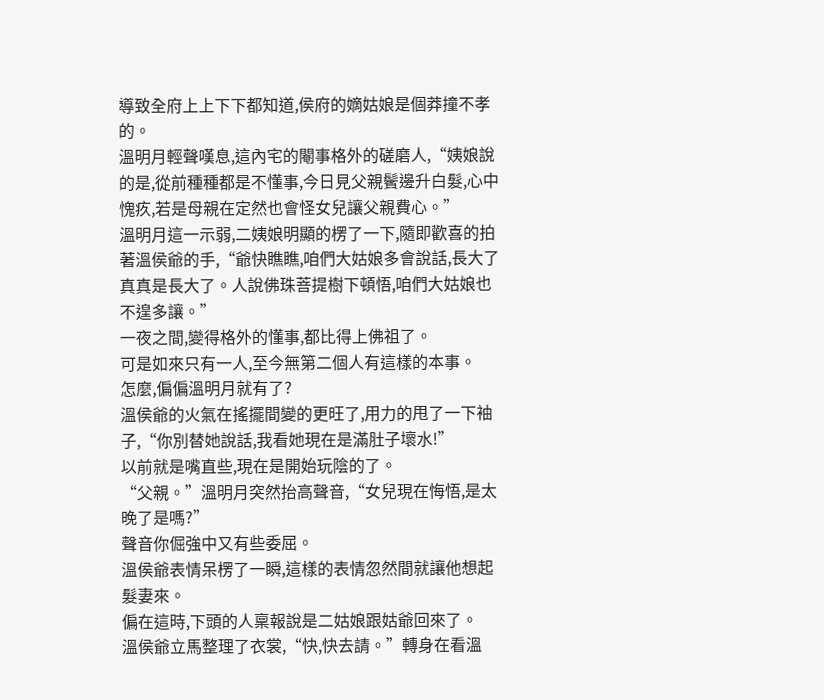導致全府上上下下都知道,侯府的嫡姑娘是個莽撞不孝的。
溫明月輕聲嘆息,這內宅的閹事格外的磋磨人,“姨娘說的是,從前種種都是不懂事,今日見父親鬢邊升白髮,心中愧疚,若是母親在定然也會怪女兒讓父親費心。”
溫明月這一示弱,二姨娘明顯的楞了一下,隨即歡喜的拍著溫侯爺的手,“爺快瞧瞧,咱們大姑娘多會說話,長大了真真是長大了。人說佛珠菩提樹下頓悟,咱們大姑娘也不遑多讓。”
一夜之間,變得格外的懂事,都比得上佛祖了。
可是如來只有一人,至今無第二個人有這樣的本事。
怎麼,偏偏溫明月就有了?
溫侯爺的火氣在搖擺間變的更旺了,用力的甩了一下袖子,“你別替她說話,我看她現在是滿肚子壞水!”
以前就是嘴直些,現在是開始玩陰的了。
“父親。”溫明月突然抬高聲音,“女兒現在悔悟,是太晚了是嗎?”
聲音你倔強中又有些委屈。
溫侯爺表情呆楞了一瞬,這樣的表情忽然間就讓他想起髮妻來。
偏在這時,下頭的人稟報說是二姑娘跟姑爺回來了。
溫侯爺立馬整理了衣裳,“快,快去請。”轉身在看溫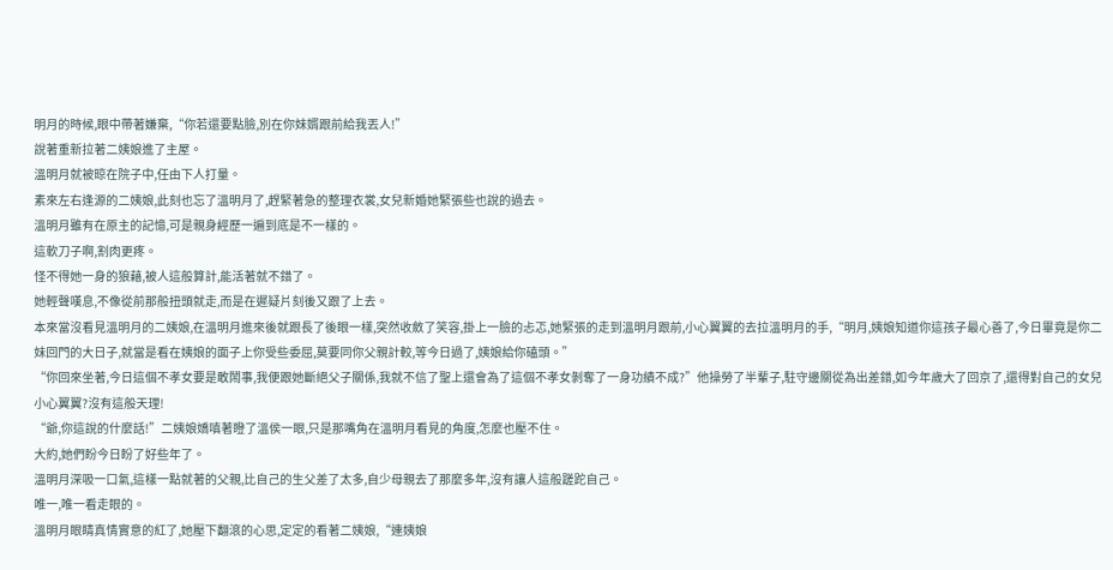明月的時候,眼中帶著嫌棄,“你若還要點臉,別在你妹婿跟前給我丟人!”
說著重新拉著二姨娘進了主屋。
溫明月就被晾在院子中,任由下人打量。
素來左右逢源的二姨娘,此刻也忘了溫明月了,趕緊著急的整理衣裳,女兒新婚她緊張些也說的過去。
溫明月雖有在原主的記憶,可是親身經歷一遍到底是不一樣的。
這軟刀子啊,割肉更疼。
怪不得她一身的狼藉,被人這般算計,能活著就不錯了。
她輕聲嘆息,不像從前那般扭頭就走,而是在遲疑片刻後又跟了上去。
本來當沒看見溫明月的二姨娘,在溫明月進來後就跟長了後眼一樣,突然收斂了笑容,掛上一臉的忐忑,她緊張的走到溫明月跟前,小心翼翼的去拉溫明月的手,“明月,姨娘知道你這孩子最心善了,今日畢竟是你二妹回門的大日子,就當是看在姨娘的面子上你受些委屈,莫要同你父親計較,等今日過了,姨娘給你磕頭。”
“你回來坐著,今日這個不孝女要是敢鬧事,我便跟她斷絕父子關係,我就不信了聖上還會為了這個不孝女剝奪了一身功績不成?”他操勞了半輩子,駐守邊關從為出差錯,如今年歲大了回京了,還得對自己的女兒小心翼翼?沒有這般天理!
“爺,你這說的什麼話!”二姨娘嬌嗔著瞪了溫侯一眼,只是那嘴角在溫明月看見的角度,怎麼也壓不住。
大約,她們盼今日盼了好些年了。
溫明月深吸一口氣,這樣一點就著的父親,比自己的生父差了太多,自少母親去了那麼多年,沒有讓人這般蹉跎自己。
唯一,唯一看走眼的。
溫明月眼睛真情實意的紅了,她壓下翻滾的心思,定定的看著二姨娘,“連姨娘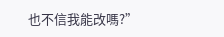也不信我能改嗎?”